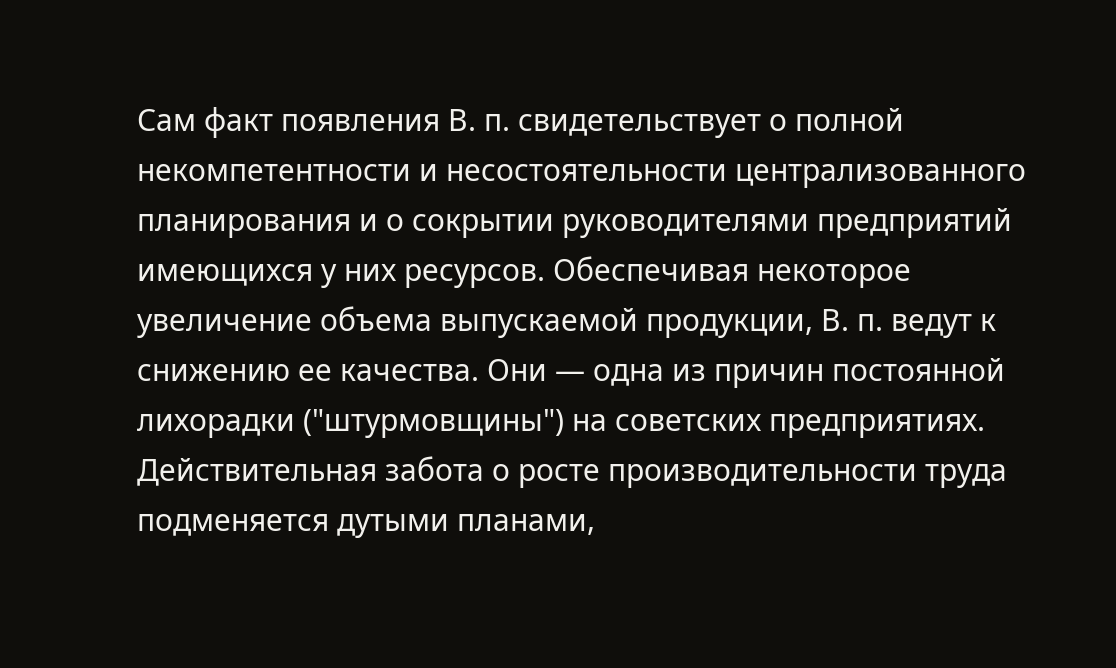Сам факт появления В. п. свидетельствует о полной некомпетентности и несостоятельности централизованного планирования и о сокрытии руководителями предприятий имеющихся у них ресурсов. Обеспечивая некоторое увеличение объема выпускаемой продукции, В. п. ведут к снижению ее качества. Они — одна из причин постоянной лихорадки ("штурмовщины") на советских предприятиях. Действительная забота о росте производительности труда подменяется дутыми планами,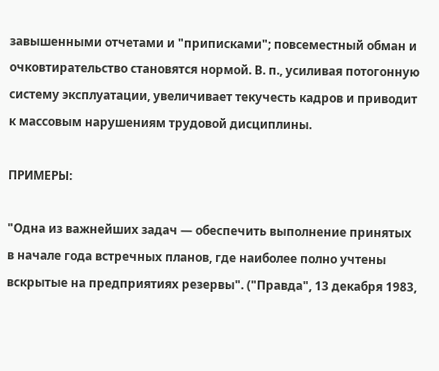завышенными отчетами и "приписками"; повсеместный обман и очковтирательство становятся нормой. В. п., усиливая потогонную систему эксплуатации, увеличивает текучесть кадров и приводит к массовым нарушениям трудовой дисциплины.

ПРИМЕРЫ:

"Одна из важнейших задач — обеспечить выполнение принятых в начале года встречных планов, где наиболее полно учтены вскрытые на предприятиях резервы". ("Правда", 13 декабря 1983,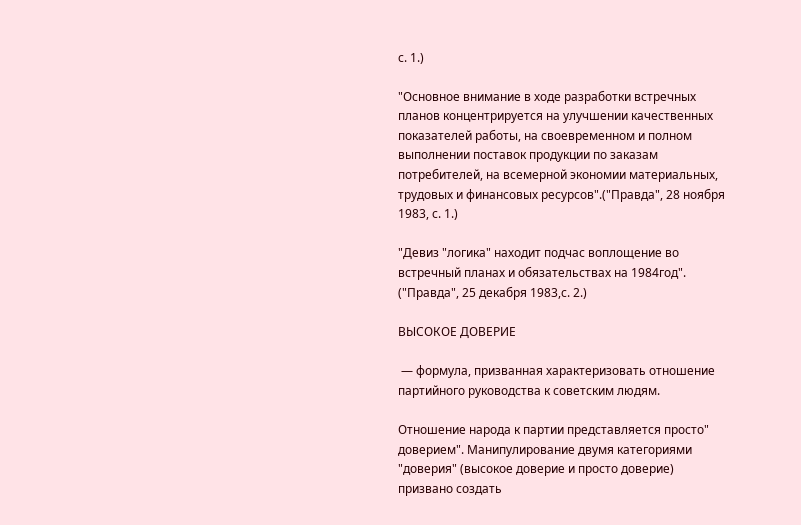с. 1.)

"Основное внимание в ходе разработки встречных планов концентрируется на улучшении качественных показателей работы, на своевременном и полном выполнении поставок продукции по заказам потребителей, на всемерной экономии материальных, трудовых и финансовых ресурсов".("Правда", 28 ноября 1983, с. 1.)

"Девиз "логика" находит подчас воплощение во встречный планах и обязательствах на 1984год". ("Правда", 25 декабря 1983,с. 2.)

ВЫСОКОЕ ДОВЕРИЕ

 — формула, призванная характеризовать отношение партийного руководства к советским людям.

Отношение народа к партии представляется просто" доверием". Манипулирование двумя категориями "доверия" (высокое доверие и просто доверие) призвано создать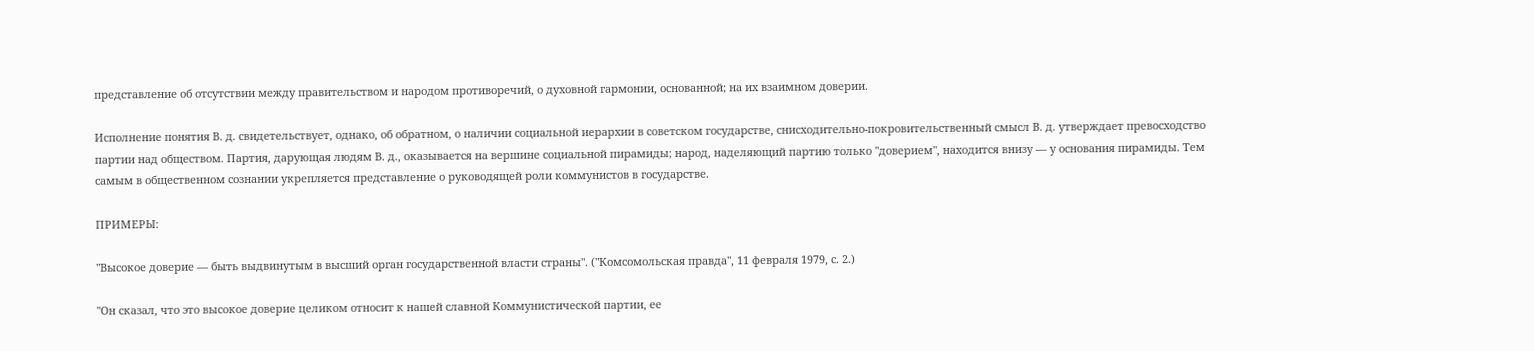представление об отсутствии между правительством и народом противоречий, о духовной гармонии, основанной; на их взаимном доверии.

Исполнение понятия В. д. свидетельствует, однако, об обратном, о наличии социальной иерархии в советском государстве, снисходительно-покровительственный смысл В. д. утверждает превосходство партии над обществом. Партия, дарующая людям В. д., оказывается на вершине социальной пирамиды; народ, наделяющий партию только "доверием", находится внизу — у основания пирамиды. Тем самым в общественном сознании укрепляется представление о руководящей роли коммунистов в государстве.

ПРИМЕРЫ:

"Высокое доверие — быть выдвинутым в высший орган государственной власти страны". ("Комсомольская правда", 11 февраля 1979, с. 2.)

"Он сказал, что это высокое доверие целиком относит к нашей славной Коммунистической партии, ее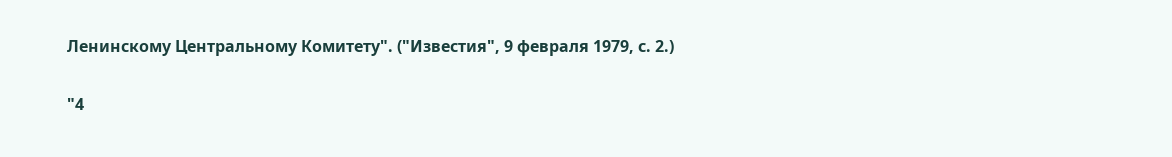Ленинскому Центральному Комитету". ("Известия", 9 февраля 1979, с. 2.)

"4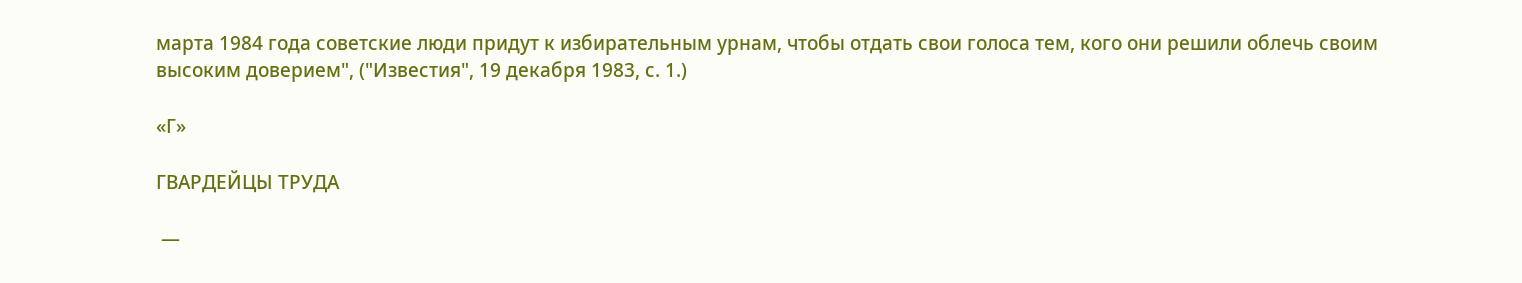марта 1984 года советские люди придут к избирательным урнам, чтобы отдать свои голоса тем, кого они решили облечь своим высоким доверием", ("Известия", 19 декабря 1983, с. 1.)

«Г»

ГВАРДЕЙЦЫ ТРУДА

 —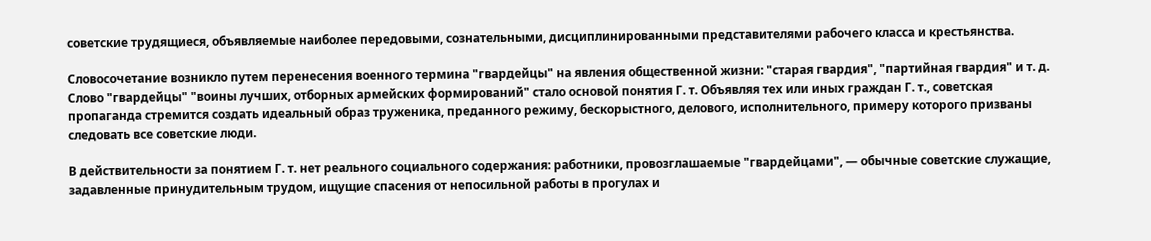советские трудящиеся, объявляемые наиболее передовыми, сознательными, дисциплинированными представителями рабочего класса и крестьянства.

Словосочетание возникло путем перенесения военного термина "гвардейцы" на явления общественной жизни: "старая гвардия", "партийная гвардия" и т. д. Слово "гвардейцы" "воины лучших, отборных армейских формирований" стало основой понятия Г. т. Объявляя тех или иных граждан Г. т., советская пропаганда стремится создать идеальный образ труженика, преданного режиму, бескорыстного, делового, исполнительного, примеру которого призваны следовать все советские люди.

В действительности за понятием Г. т. нет реального социального содержания: работники, провозглашаемые "гвардейцами", — обычные советские служащие, задавленные принудительным трудом, ищущие спасения от непосильной работы в прогулах и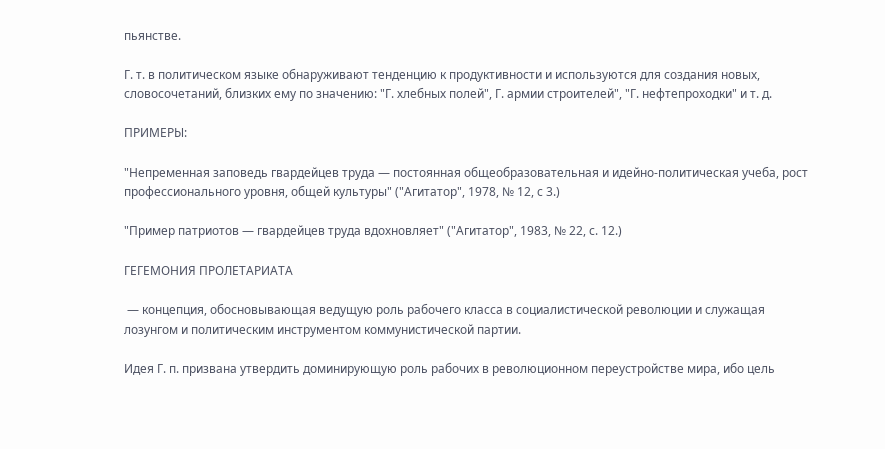пьянстве.

Г. т. в политическом языке обнаруживают тенденцию к продуктивности и используются для создания новых, словосочетаний, близких ему по значению: "Г. хлебных полей", Г. армии строителей", "Г. нефтепроходки" и т. д.

ПРИМЕРЫ:

"Непременная заповедь гвардейцев труда — постоянная общеобразовательная и идейно-политическая учеба, рост профессионального уровня, общей культуры" ("Агитатор", 1978, № 12, с 3.)

"Пример патриотов — гвардейцев труда вдохновляет" ("Агитатор", 1983, № 22, с. 12.)

ГЕГЕМОНИЯ ПРОЛЕТАРИАТА

 — концепция, обосновывающая ведущую роль рабочего класса в социалистической революции и служащая лозунгом и политическим инструментом коммунистической партии.

Идея Г. п. призвана утвердить доминирующую роль рабочих в революционном переустройстве мира, ибо цель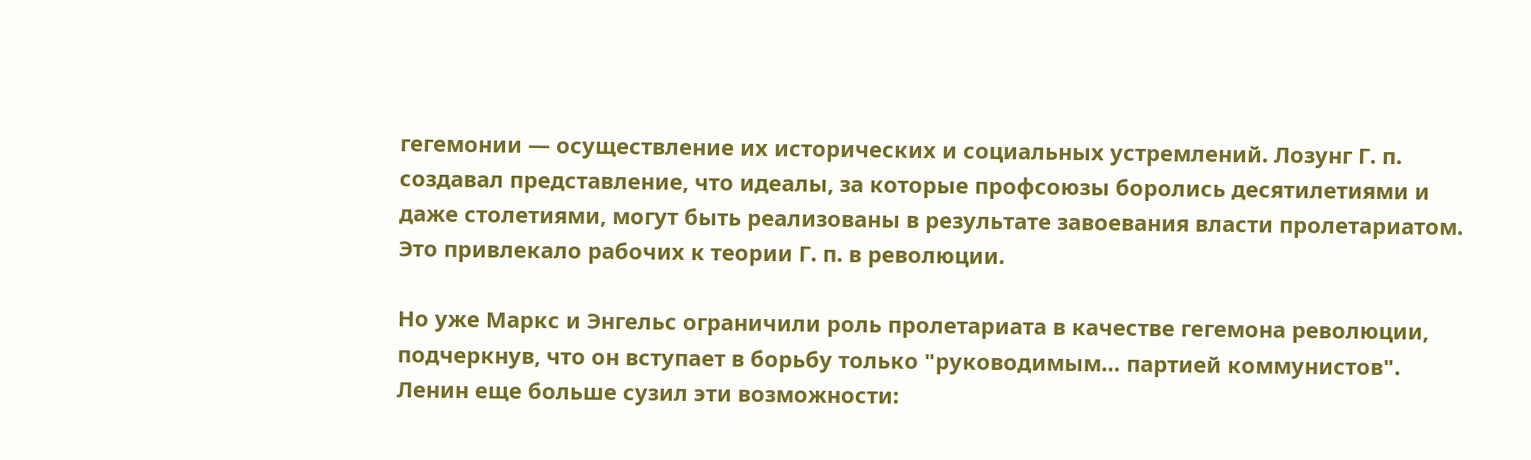гегемонии — осуществление их исторических и социальных устремлений. Лозунг Г. п. создавал представление, что идеалы, за которые профсоюзы боролись десятилетиями и даже столетиями, могут быть реализованы в результате завоевания власти пролетариатом. Это привлекало рабочих к теории Г. п. в революции.

Но уже Маркс и Энгельс ограничили роль пролетариата в качестве гегемона революции, подчеркнув, что он вступает в борьбу только "руководимым… партией коммунистов". Ленин еще больше сузил эти возможности: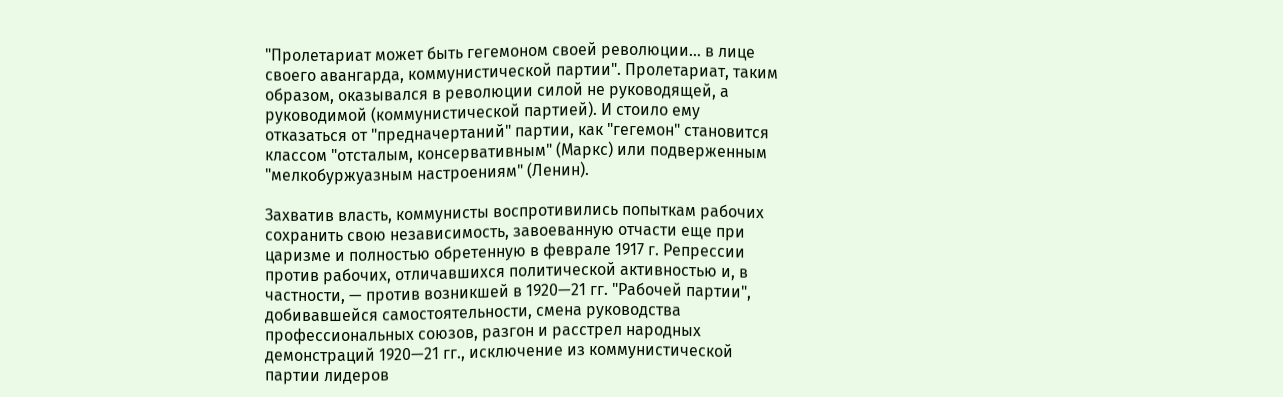"Пролетариат может быть гегемоном своей революции… в лице своего авангарда, коммунистической партии". Пролетариат, таким образом, оказывался в революции силой не руководящей, а руководимой (коммунистической партией). И стоило ему отказаться от "предначертаний" партии, как "гегемон" становится классом "отсталым, консервативным" (Маркс) или подверженным "мелкобуржуазным настроениям" (Ленин).

Захватив власть, коммунисты воспротивились попыткам рабочих сохранить свою независимость, завоеванную отчасти еще при царизме и полностью обретенную в феврале 1917 г. Репрессии против рабочих, отличавшихся политической активностью и, в частности, — против возникшей в 1920—21 гг. "Рабочей партии", добивавшейся самостоятельности, смена руководства профессиональных союзов, разгон и расстрел народных демонстраций 1920—21 гг., исключение из коммунистической партии лидеров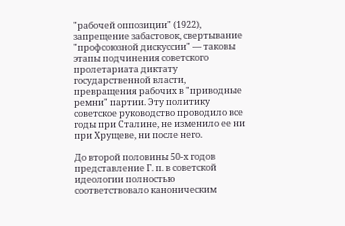"рабочей оппозиции" (1922), запрещение забастовок, свертывание "профсоюзной дискуссии" — таковы этапы подчинения советского пролетариата диктату государственной власти, превращения рабочих в "приводные ремни" партии. Эту политику советское руководство проводило все годы при Сталине, не изменило ее ни при Хрущеве, ни после него.

До второй половины 50-х годов представление Г. п. в советской идеологии полностью соответствовало каноническим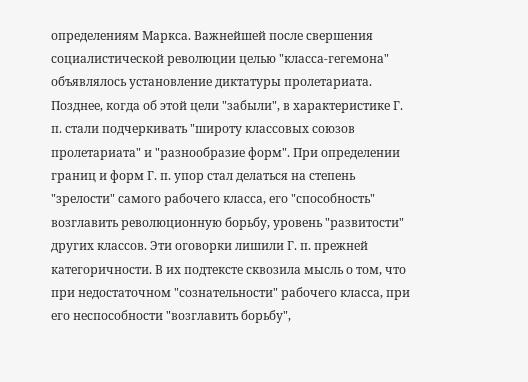определениям Маркса. Важнейшей после свершения социалистической революции целью "класса-гегемона" объявлялось установление диктатуры пролетариата. Позднее, когда об этой цели "забыли", в характеристике Г. п. стали подчеркивать "широту классовых союзов пролетариата" и "разнообразие форм". При определении границ и форм Г. п. упор стал делаться на степень "зрелости" самого рабочего класса, его "способность" возглавить революционную борьбу, уровень "развитости" других классов. Эти оговорки лишили Г. п. прежней категоричности. В их подтексте сквозила мысль о том, что при недостаточном "сознательности" рабочего класса, при его неспособности "возглавить борьбу",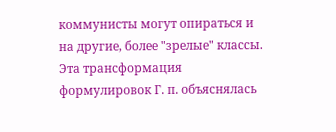коммунисты могут опираться и на другие, более "зрелые" классы. Эта трансформация формулировок Г. п. объяснялась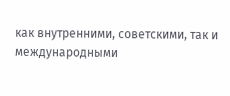как внутренними, советскими, так и международными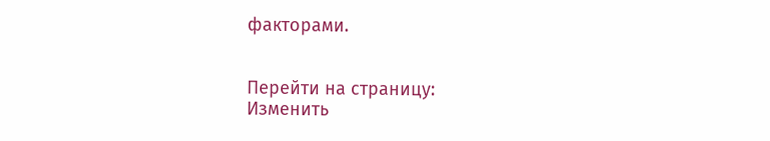факторами.


Перейти на страницу:
Изменить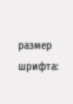размер шрифта: